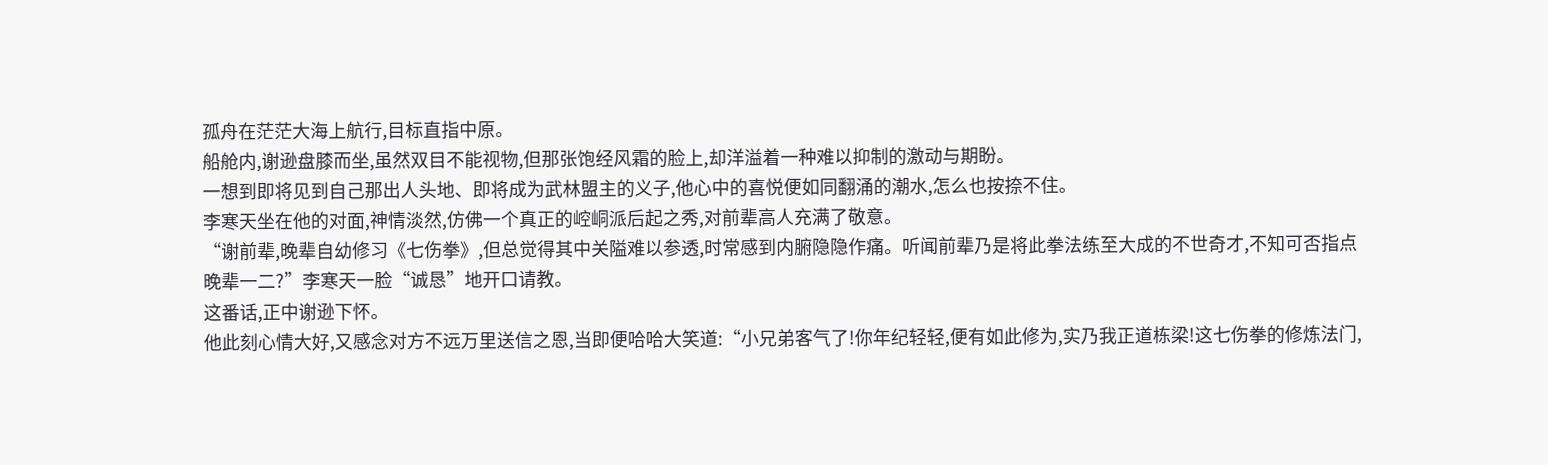孤舟在茫茫大海上航行,目标直指中原。
船舱内,谢逊盘膝而坐,虽然双目不能视物,但那张饱经风霜的脸上,却洋溢着一种难以抑制的激动与期盼。
一想到即将见到自己那出人头地、即将成为武林盟主的义子,他心中的喜悦便如同翻涌的潮水,怎么也按捺不住。
李寒天坐在他的对面,神情淡然,仿佛一个真正的崆峒派后起之秀,对前辈高人充满了敬意。
“谢前辈,晚辈自幼修习《七伤拳》,但总觉得其中关隘难以参透,时常感到内腑隐隐作痛。听闻前辈乃是将此拳法练至大成的不世奇才,不知可否指点晚辈一二?”李寒天一脸“诚恳”地开口请教。
这番话,正中谢逊下怀。
他此刻心情大好,又感念对方不远万里送信之恩,当即便哈哈大笑道:“小兄弟客气了!你年纪轻轻,便有如此修为,实乃我正道栋梁!这七伤拳的修炼法门,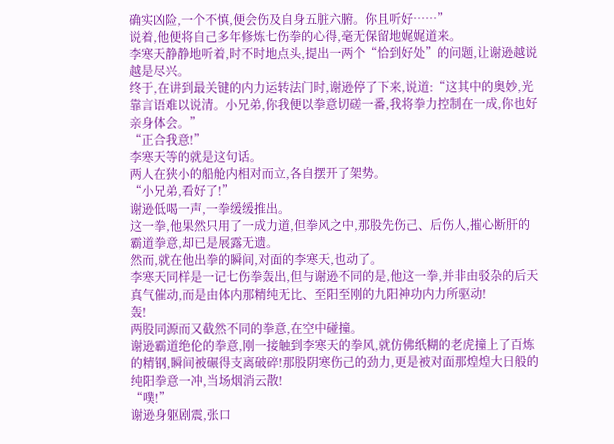确实凶险,一个不慎,便会伤及自身五脏六腑。你且听好……”
说着,他便将自己多年修炼七伤拳的心得,毫无保留地娓娓道来。
李寒天静静地听着,时不时地点头,提出一两个“恰到好处”的问题,让谢逊越说越是尽兴。
终于,在讲到最关键的内力运转法门时,谢逊停了下来,说道:“这其中的奥妙,光靠言语难以说清。小兄弟,你我便以拳意切磋一番,我将拳力控制在一成,你也好亲身体会。”
“正合我意!”
李寒天等的就是这句话。
两人在狭小的船舱内相对而立,各自摆开了架势。
“小兄弟,看好了!”
谢逊低喝一声,一拳缓缓推出。
这一拳,他果然只用了一成力道,但拳风之中,那股先伤己、后伤人,摧心断肝的霸道拳意,却已是展露无遗。
然而,就在他出拳的瞬间,对面的李寒天,也动了。
李寒天同样是一记七伤拳轰出,但与谢逊不同的是,他这一拳,并非由驳杂的后天真气催动,而是由体内那精纯无比、至阳至刚的九阳神功内力所驱动!
轰!
两股同源而又截然不同的拳意,在空中碰撞。
谢逊霸道绝伦的拳意,刚一接触到李寒天的拳风,就仿佛纸糊的老虎撞上了百炼的精钢,瞬间被碾得支离破碎!那股阴寒伤己的劲力,更是被对面那煌煌大日般的纯阳拳意一冲,当场烟消云散!
“噗!”
谢逊身躯剧震,张口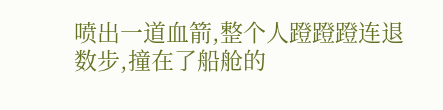喷出一道血箭,整个人蹬蹬蹬连退数步,撞在了船舱的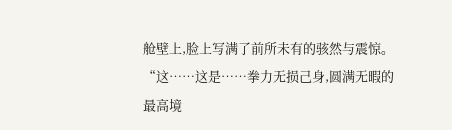舱壁上,脸上写满了前所未有的骇然与震惊。
“这……这是……拳力无损己身,圆满无暇的最高境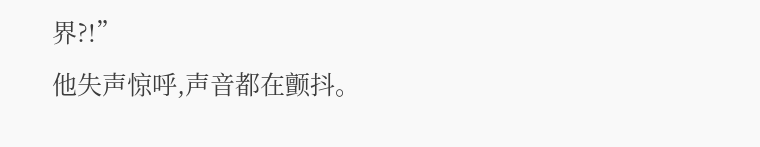界?!”
他失声惊呼,声音都在颤抖。